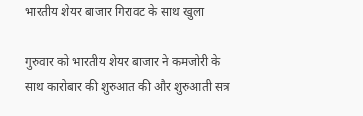भारतीय शेयर बाजार गिरावट के साथ खुला

गुरुवार को भारतीय शेयर बाजार ने कमजोरी के साथ कारोबार की शुरुआत की और शुरुआती सत्र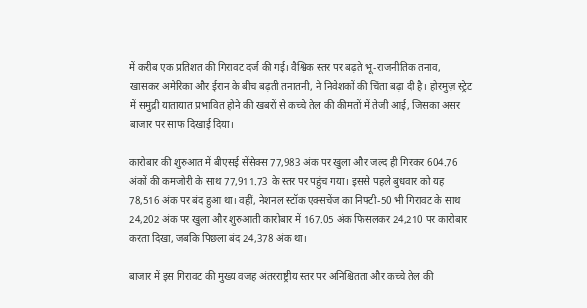में करीब एक प्रतिशत की गिरावट दर्ज की गई। वैश्विक स्तर पर बढ़ते भू-राजनीतिक तनाव, खासकर अमेरिका और ईरान के बीच बढ़ती तनातनी, ने निवेशकों की चिंता बढ़ा दी है। होरमुज़ स्ट्रेट में समुद्री यातायात प्रभावित होने की खबरों से कच्चे तेल की कीमतों में तेजी आई, जिसका असर बाजार पर साफ दिखाई दिया।

कारोबार की शुरुआत में बीएसई सेंसेक्स 77,983 अंक पर खुला और जल्द ही गिरकर 604.76 अंकों की कमजोरी के साथ 77,911.73 के स्तर पर पहुंच गया। इससे पहले बुधवार को यह 78,516 अंक पर बंद हुआ था। वहीं, नेशनल स्टॉक एक्सचेंज का निफ्टी-50 भी गिरावट के साथ 24,202 अंक पर खुला और शुरुआती कारोबार में 167.05 अंक फिसलकर 24,210 पर कारोबार करता दिखा, जबकि पिछला बंद 24,378 अंक था।

बाजार में इस गिरावट की मुख्य वजह अंतरराष्ट्रीय स्तर पर अनिश्चितता और कच्चे तेल की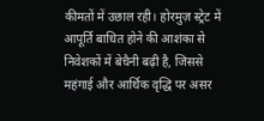कीमतों में उछाल रही। होरमुज़ स्ट्रेट में आपूर्ति बाधित होने की आशंका से निवेशकों में बेचैनी बढ़ी है, जिससे महंगाई और आर्थिक वृद्धि पर असर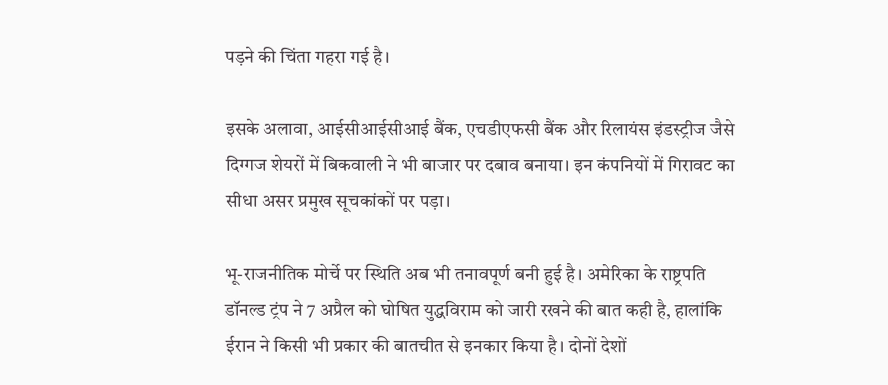पड़ने की चिंता गहरा गई है।

इसके अलावा, आईसीआईसीआई बैंक, एचडीएफसी बैंक और रिलायंस इंडस्ट्रीज जैसे दिग्गज शेयरों में बिकवाली ने भी बाजार पर दबाव बनाया। इन कंपनियों में गिरावट का सीधा असर प्रमुख सूचकांकों पर पड़ा।

भू-राजनीतिक मोर्चे पर स्थिति अब भी तनावपूर्ण बनी हुई है। अमेरिका के राष्ट्रपति डॉनल्ड ट्रंप ने 7 अप्रैल को घोषित युद्धविराम को जारी रखने की बात कही है, हालांकि ईरान ने किसी भी प्रकार की बातचीत से इनकार किया है। दोनों देशों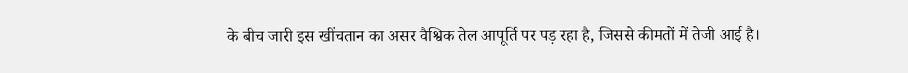के बीच जारी इस खींचतान का असर वैश्विक तेल आपूर्ति पर पड़ रहा है, जिससे कीमतों में तेजी आई है।